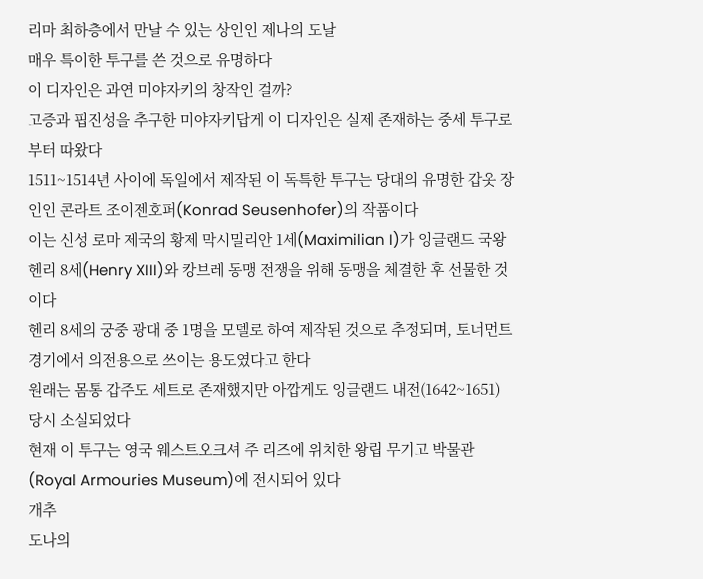리마 최하층에서 만날 수 있는 상인인 제나의 도날
매우 특이한 투구를 쓴 것으로 유명하다
이 디자인은 과연 미야자키의 창작인 걸까?
고증과 핍진성을 추구한 미야자키답게 이 디자인은 실제 존재하는 중세 투구로부터 따왔다
1511~1514년 사이에 독일에서 제작된 이 독특한 투구는 당대의 유명한 갑옷 장인인 콘라트 조이젠호퍼(Konrad Seusenhofer)의 작품이다
이는 신성 로마 제국의 황제 막시밀리안 1세(Maximilian I)가 잉글랜드 국왕 헨리 8세(Henry XIII)와 캉브레 동맹 전쟁을 위해 동맹을 체결한 후 선물한 것이다
헨리 8세의 궁중 광대 중 1명을 모델로 하여 제작된 것으로 추정되며, 토너먼트 경기에서 의전용으로 쓰이는 용도였다고 한다
원래는 몸통 갑주도 세트로 존재했지만 아깝게도 잉글랜드 내전(1642~1651) 당시 소실되었다
현재 이 투구는 영국 웨스트오크셔 주 리즈에 위치한 왕립 무기고 박물관(Royal Armouries Museum)에 전시되어 있다
개추
도나의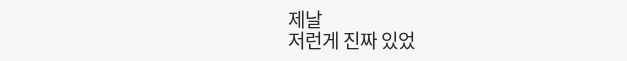제날
저런게 진짜 있었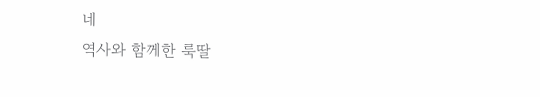네
역사와 함께한 룩딸